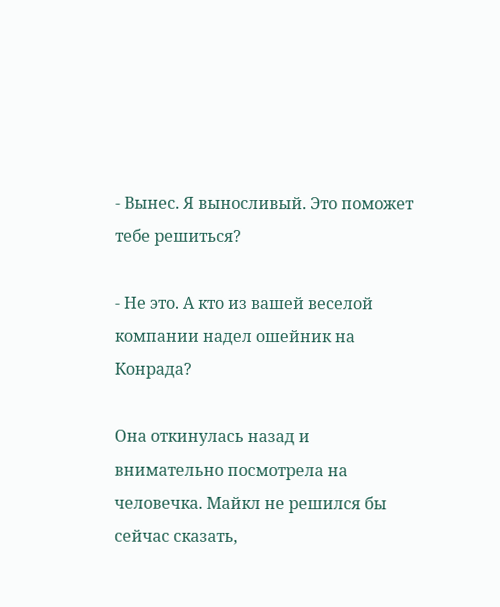- Вынес. Я выносливый. Это поможет тебе решиться?

- Не это. А кто из вашей веселой компании надел ошейник на Конрада?

Она откинулась назад и внимательно посмотрела на человечка. Майкл не решился бы сейчас сказать,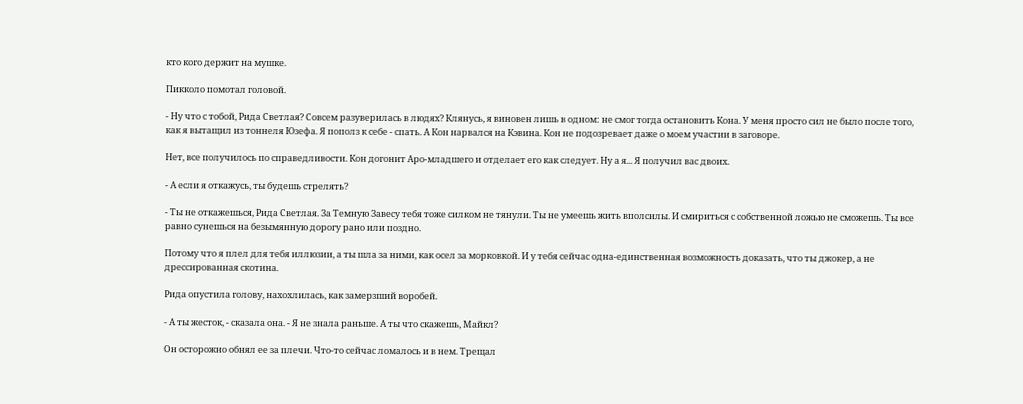кто кого держит на мушке.

Пикколо помотал головой.

- Ну что с тобой, Рида Светлая? Совсем разуверилась в людях? Клянусь, я виновен лишь в одном: не смог тогда остановить Кона. У меня просто сил не было после того, как я вытащил из тоннеля Юзефа. Я пополз к себе - спать. А Кон нарвался на Кэвина. Кон не подозревает даже о моем участии в заговоре.

Нет, все получилось по справедливости. Кон догонит Аро-младшего и отделает его как следует. Ну а я... Я получил вас двоих.

- А если я откажусь, ты будешь стрелять?

- Ты не откажешься, Рида Светлая. За Темную Завесу тебя тоже силком не тянули. Ты не умеешь жить вполсилы. И смириться с собственной ложью не сможешь. Ты все равно сунешься на безымянную дорогу рано или поздно.

Потому что я плел для тебя иллюзии, а ты шла за ними, как осел за морковкой. И у тебя сейчас одна-единственная возможность доказать, что ты джокер, а не дрессированная скотина.

Рида опустила голову, нахохлилась, как замерзший воробей.

- А ты жесток, - сказала она. - Я не знала раньше. А ты что скажешь, Майкл?

Он осторожно обнял ее за плечи. Что-то сейчас ломалось и в нем. Трещал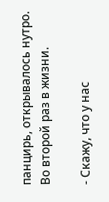панцирь, открывалось нутро. Во второй раз в жизни.

- Скажу, что у нас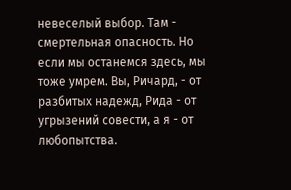невеселый выбор. Там - смертельная опасность. Но если мы останемся здесь, мы тоже умрем. Вы, Ричард, - от разбитых надежд, Рида - от угрызений совести, а я - от любопытства.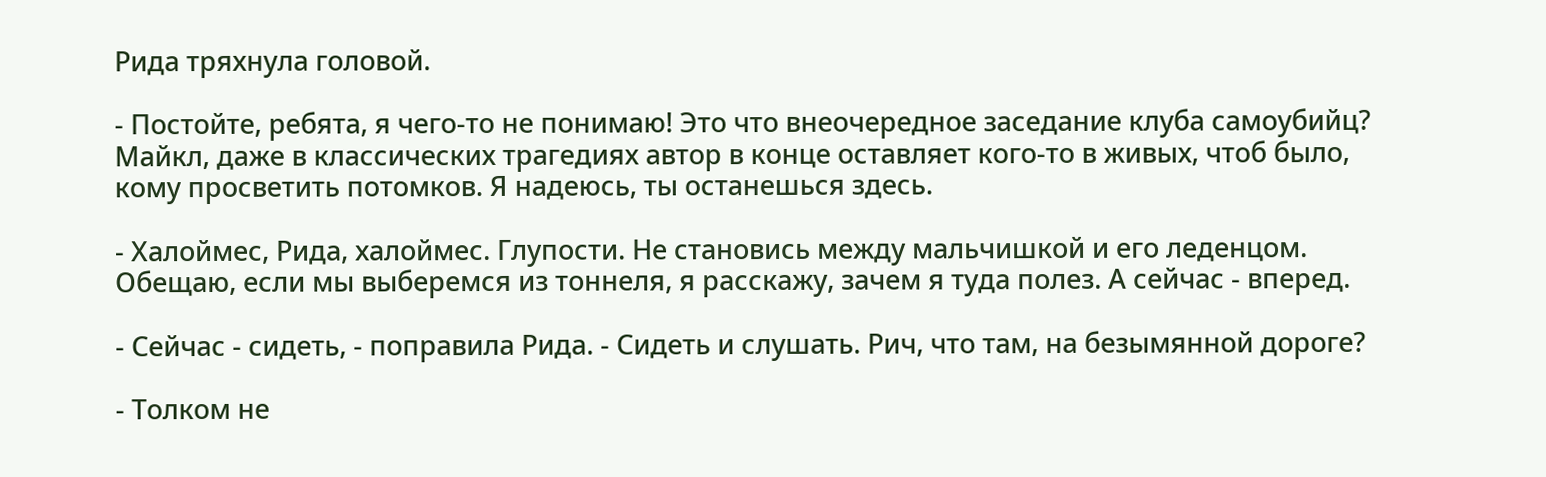Рида тряхнула головой.

- Постойте, ребята, я чего-то не понимаю! Это что внеочередное заседание клуба самоубийц? Майкл, даже в классических трагедиях автор в конце оставляет кого-то в живых, чтоб было, кому просветить потомков. Я надеюсь, ты останешься здесь.

- Халоймес, Рида, халоймес. Глупости. Не становись между мальчишкой и его леденцом. Обещаю, если мы выберемся из тоннеля, я расскажу, зачем я туда полез. А сейчас - вперед.

- Сейчас - сидеть, - поправила Рида. - Сидеть и слушать. Рич, что там, на безымянной дороге?

- Толком не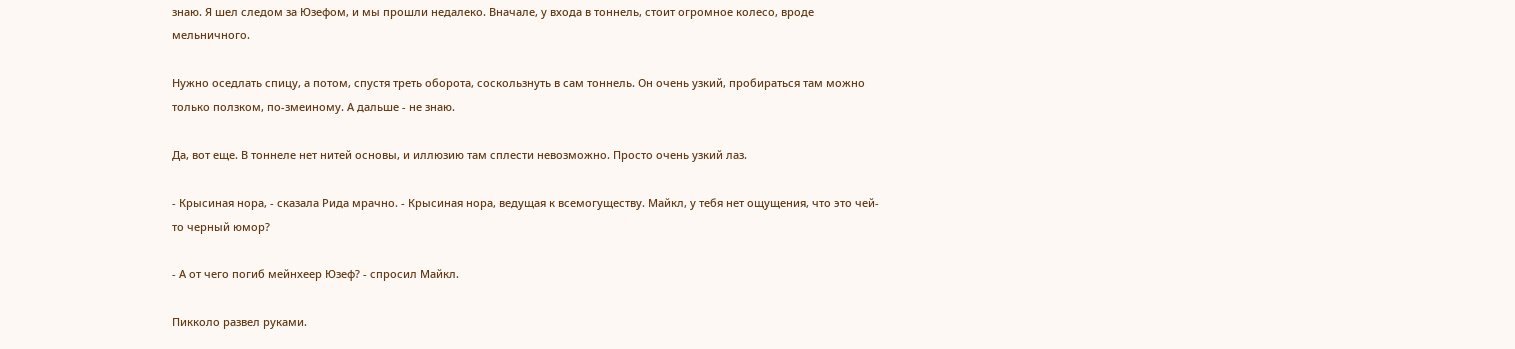знаю. Я шел следом за Юзефом, и мы прошли недалеко. Вначале, у входа в тоннель, стоит огромное колесо, вроде мельничного.

Нужно оседлать спицу, а потом, спустя треть оборота, соскользнуть в сам тоннель. Он очень узкий, пробираться там можно только ползком, по-змеиному. А дальше - не знаю.

Да, вот еще. В тоннеле нет нитей основы, и иллюзию там сплести невозможно. Просто очень узкий лаз.

- Крысиная нора, - сказала Рида мрачно. - Крысиная нора, ведущая к всемогуществу. Майкл, у тебя нет ощущения, что это чей-то черный юмор?

- А от чего погиб мейнхеер Юзеф? - спросил Майкл.

Пикколо развел руками.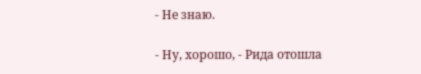- Не знаю.

- Ну, хорошо, - Рида отошла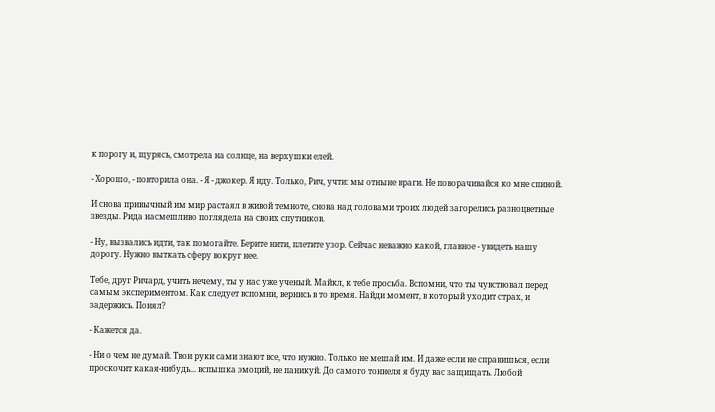к порогу и, щурясь, смотрела на солнце, на верхушки елей.

- Хорошо, - повторила она. - Я - джокер. Я иду. Только, Рич, учти: мы отныне враги. Не поворачивайся ко мне спиной.

И снова привычный им мир растаял в живой темноте, снова над головами троих людей загорелись разноцветные звезды. Рида насмешливо поглядела на своих спутников.

- Ну, вызвались идти, так помогайте. Берите нити, плетите узор. Сейчас неважно какой, главное - увидеть нашу дорогу. Нужно выткать сферу вокруг нее.

Тебе, друг Ричард, учить нечему, ты у нас уже ученый. Майкл, к тебе просьба. Вспомни, что ты чувствовал перед самым экспериментом. Как следует вспомни, вернись в то время. Найди момент, в который уходит страх, и задержись. Понял?

- Кажется да.

- Ни о чем не думай. Твои руки сами знают все, что нужно. Только не мешай им. И даже если не справишься, если проскочит какая-нибудь... вспышка эмоций, не паникуй. До самого тоннеля я буду вас защищать. Любой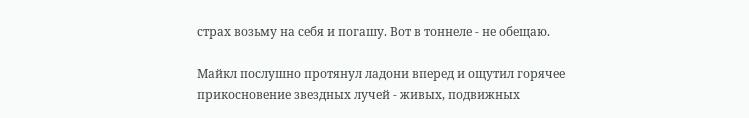страх возьму на себя и погашу. Вот в тоннеле - не обещаю.

Майкл послушно протянул ладони вперед и ощутил горячее прикосновение звездных лучей - живых, подвижных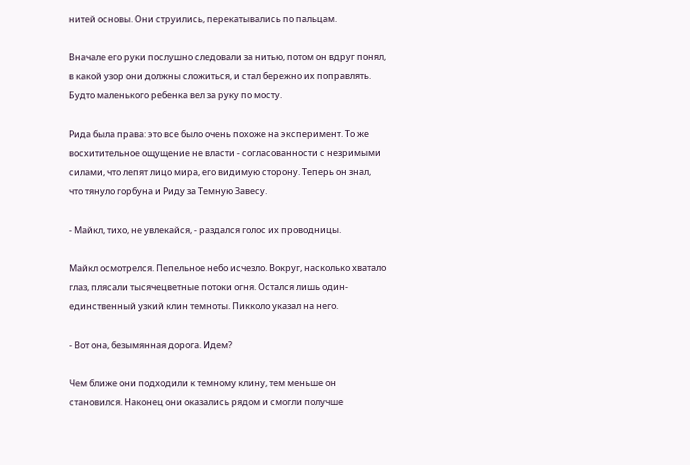нитей основы. Они струились, перекатывались по пальцам.

Вначале его руки послушно следовали за нитью, потом он вдруг понял, в какой узор они должны сложиться, и стал бережно их поправлять. Будто маленького ребенка вел за руку по мосту.

Рида была права: это все было очень похоже на эксперимент. То же восхитительное ощущение не власти - согласованности с незримыми силами, что лепят лицо мира, его видимую сторону. Теперь он знал, что тянуло горбуна и Риду за Темную Завесу.

- Майкл, тихо, не увлекайся, - раздался голос их проводницы.

Майкл осмотрелся. Пепельное небо исчезло. Вокруг, насколько хватало глаз, плясали тысячецветные потоки огня. Остался лишь один-единственный узкий клин темноты. Пикколо указал на него.

- Вот она, безымянная дорога. Идем?

Чем ближе они подходили к темному клину, тем меньше он становился. Наконец они оказались рядом и смогли получше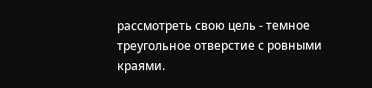рассмотреть свою цель - темное треугольное отверстие с ровными краями.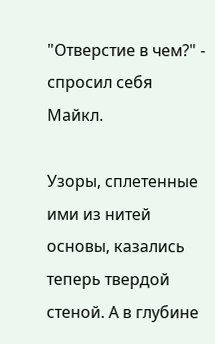"Отверстие в чем?" - спросил себя Майкл.

Узоры, сплетенные ими из нитей основы, казались теперь твердой стеной. А в глубине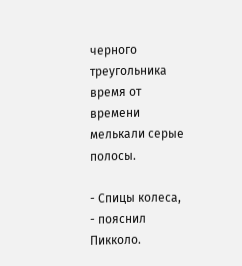черного треугольника время от времени мелькали серые полосы.

- Спицы колеса, - пояснил Пикколо.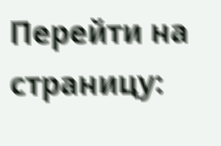Перейти на страницу: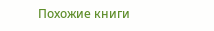Похожие книги